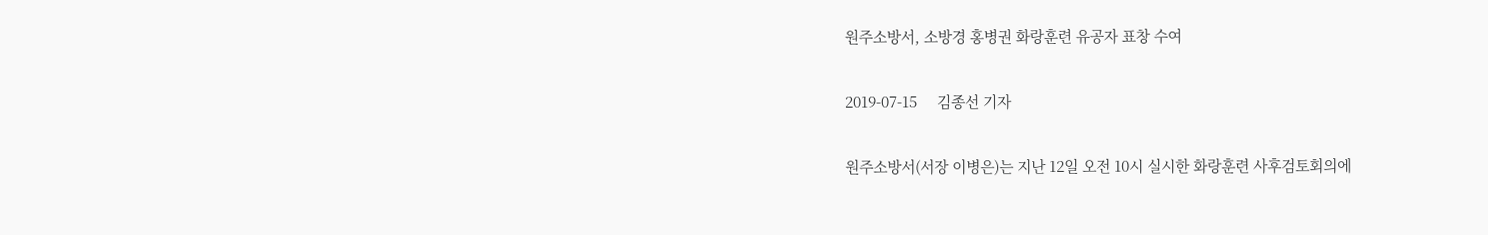원주소방서, 소방경 홍병권 화랑훈련 유공자 표창 수여

2019-07-15     김종선 기자

원주소방서(서장 이병은)는 지난 12일 오전 10시 실시한 화랑훈련 사후검토회의에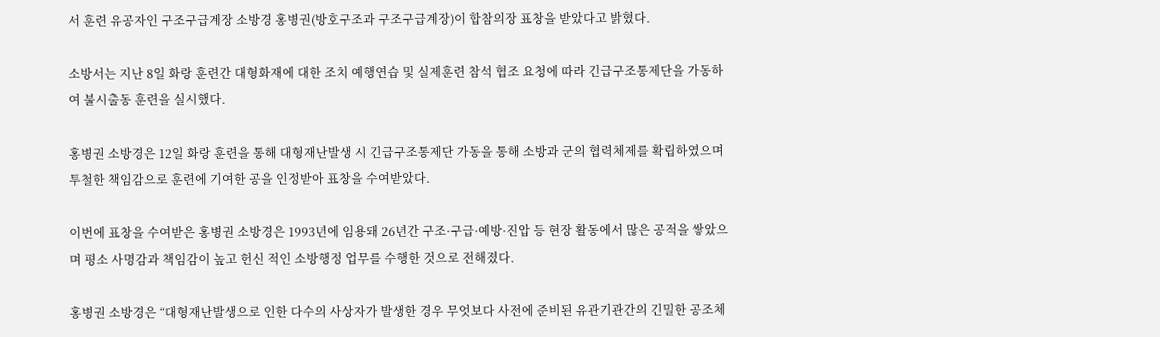서 훈련 유공자인 구조구급계장 소방경 홍병권(방호구조과 구조구급계장)이 합참의장 표창을 받았다고 밝혔다.

소방서는 지난 8일 화랑 훈련간 대형화재에 대한 조치 예행연습 및 실제훈련 참석 협조 요청에 따라 긴급구조통제단을 가동하여 불시출동 훈련을 실시했다.

홍병권 소방경은 12일 화랑 훈련을 통해 대형재난발생 시 긴급구조통제단 가동을 통해 소방과 군의 협력체제를 확립하였으며 투철한 책임감으로 훈련에 기여한 공을 인정받아 표창을 수여받았다.

이번에 표창을 수여받은 홍병권 소방경은 1993년에 임용돼 26년간 구조·구급·예방·진압 등 현장 활동에서 많은 공적을 쌓았으며 평소 사명감과 책임감이 높고 헌신 적인 소방행정 업무를 수행한 것으로 전해졌다.

홍병권 소방경은 “대형재난발생으로 인한 다수의 사상자가 발생한 경우 무엇보다 사전에 준비된 유관기관간의 긴밀한 공조체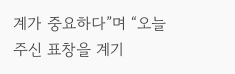계가 중요하다”며 “오늘 주신 표창을 계기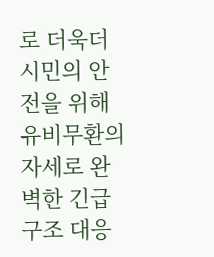로 더욱더 시민의 안전을 위해 유비무환의 자세로 완벽한 긴급구조 대응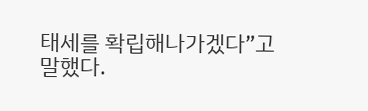태세를 확립해나가겠다”고 말했다.